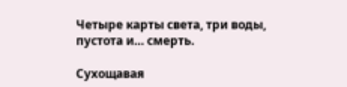Четыре карты света, три воды, пустота и… смерть.

Сухощавая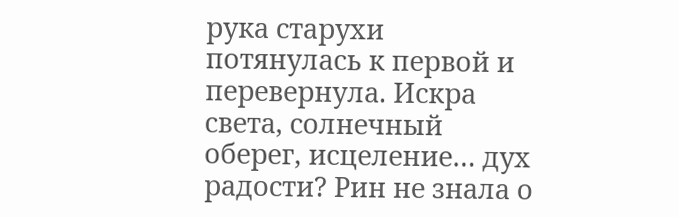рука старухи потянулась к первой и перевернула. Искра света, солнечный оберег, исцеление… дух радости? Рин не знала о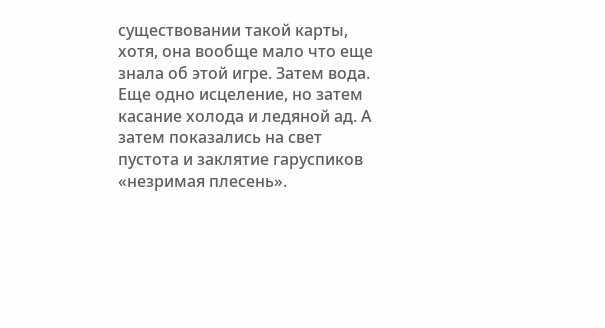существовании такой карты, хотя, она вообще мало что еще знала об этой игре. Затем вода. Еще одно исцеление, но затем касание холода и ледяной ад. А затем показались на свет пустота и заклятие гаруспиков «незримая плесень».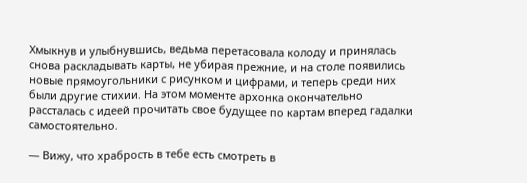Хмыкнув и улыбнувшись, ведьма перетасовала колоду и принялась снова раскладывать карты, не убирая прежние, и на столе появились новые прямоугольники с рисунком и цифрами, и теперь среди них были другие стихии. На этом моменте архонка окончательно рассталась с идеей прочитать свое будущее по картам вперед гадалки самостоятельно.

— Вижу, что храбрость в тебе есть смотреть в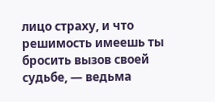лицо страху, и что решимость имеешь ты бросить вызов своей судьбе, — ведьма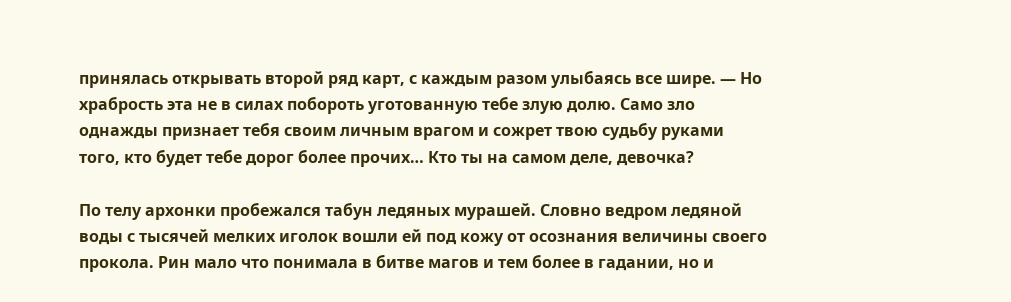принялась открывать второй ряд карт, с каждым разом улыбаясь все шире. — Но храбрость эта не в силах побороть уготованную тебе злую долю. Само зло однажды признает тебя своим личным врагом и сожрет твою судьбу руками того, кто будет тебе дорог более прочих… Кто ты на самом деле, девочка?

По телу архонки пробежался табун ледяных мурашей. Словно ведром ледяной воды с тысячей мелких иголок вошли ей под кожу от осознания величины своего прокола. Рин мало что понимала в битве магов и тем более в гадании, но и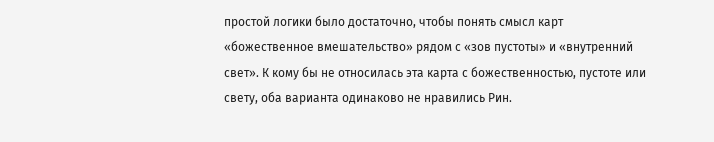простой логики было достаточно, чтобы понять смысл карт «божественное вмешательство» рядом с «зов пустоты» и «внутренний свет». К кому бы не относилась эта карта с божественностью, пустоте или свету, оба варианта одинаково не нравились Рин.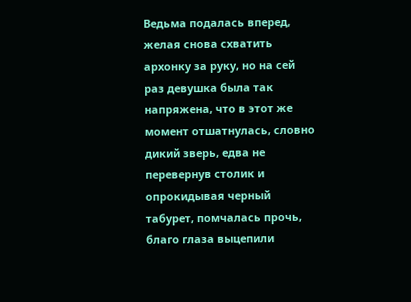Ведьма подалась вперед, желая снова схватить архонку за руку, но на сей раз девушка была так напряжена, что в этот же момент отшатнулась, словно дикий зверь, едва не перевернув столик и опрокидывая черный табурет, помчалась прочь, благо глаза выцепили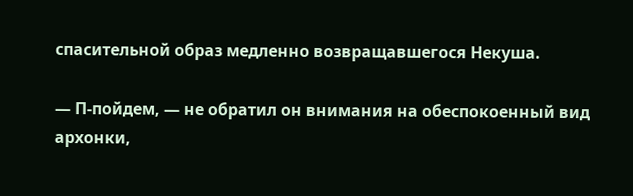спасительной образ медленно возвращавшегося Некуша.

— П-пойдем, — не обратил он внимания на обеспокоенный вид архонки,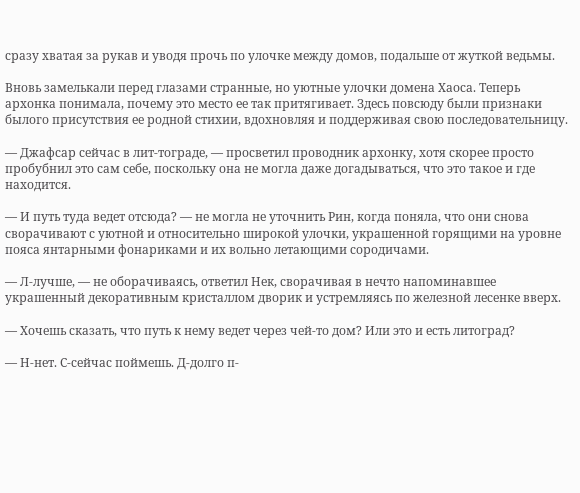сразу хватая за рукав и уводя прочь по улочке между домов, подальше от жуткой ведьмы.

Вновь замелькали перед глазами странные, но уютные улочки домена Хаоса. Теперь архонка понимала, почему это место ее так притягивает. Здесь повсюду были признаки былого присутствия ее родной стихии, вдохновляя и поддерживая свою последовательницу.

— Джафсар сейчас в лит-тограде, — просветил проводник архонку, хотя скорее просто пробубнил это сам себе, поскольку она не могла даже догадываться, что это такое и где находится.

— И путь туда ведет отсюда? — не могла не уточнить Рин, когда поняла, что они снова сворачивают с уютной и относительно широкой улочки, украшенной горящими на уровне пояса янтарными фонариками и их вольно летающими сородичами.

— Л-лучше, — не оборачиваясь, ответил Нек, сворачивая в нечто напоминавшее украшенный декоративным кристаллом дворик и устремляясь по железной лесенке вверх.

— Хочешь сказать, что путь к нему ведет через чей-то дом? Или это и есть литоград?

— Н-нет. С-сейчас поймешь. Д-долго п-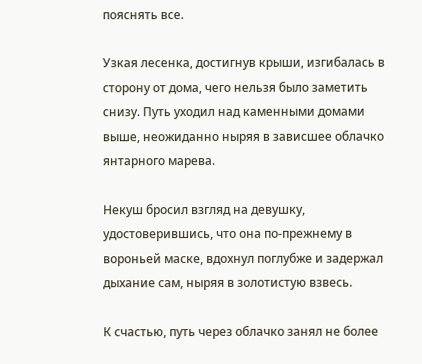пояснять все.

Узкая лесенка, достигнув крыши, изгибалась в сторону от дома, чего нельзя было заметить снизу. Путь уходил над каменными домами выше, неожиданно ныряя в зависшее облачко янтарного марева.

Некуш бросил взгляд на девушку, удостоверившись, что она по-прежнему в вороньей маске, вдохнул поглубже и задержал дыхание сам, ныряя в золотистую взвесь.

К счастью, путь через облачко занял не более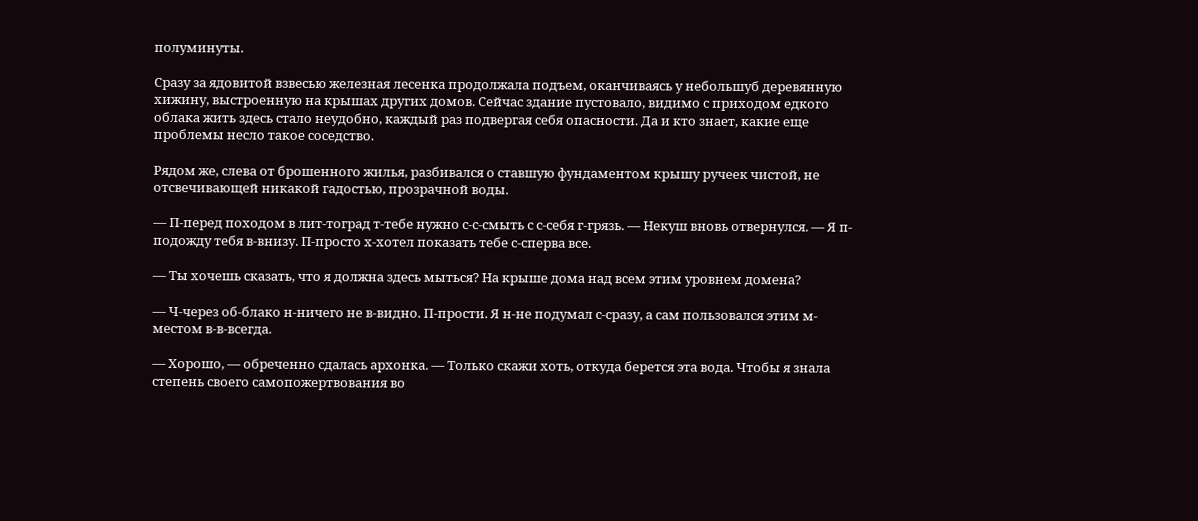полуминуты.

Сразу за ядовитой взвесью железная лесенка продолжала подъем, оканчиваясь у небольшуб деревянную хижину, выстроенную на крышах других домов. Сейчас здание пустовало, видимо с приходом едкого облака жить здесь стало неудобно, каждый раз подвергая себя опасности. Да и кто знает, какие еще проблемы несло такое соседство.

Рядом же, слева от брошенного жилья, разбивался о ставшую фундаментом крышу ручеек чистой, не отсвечивающей никакой гадостью, прозрачной воды.

— П-перед походом в лит-тоград т-тебе нужно с-с-смыть с с-себя г-грязь. — Некуш вновь отвернулся. — Я п-подожду тебя в-внизу. П-просто х-хотел показать тебе с-сперва все.

— Ты хочешь сказать, что я должна здесь мыться? На крыше дома над всем этим уровнем домена?

— Ч-через об-блако н-ничего не в-видно. П-прости. Я н-не подумал с-сразу, а сам пользовался этим м-местом в-в-всегда.

— Хорошо, — обреченно сдалась архонка. — Только скажи хоть, откуда берется эта вода. Чтобы я знала степень своего самопожертвования во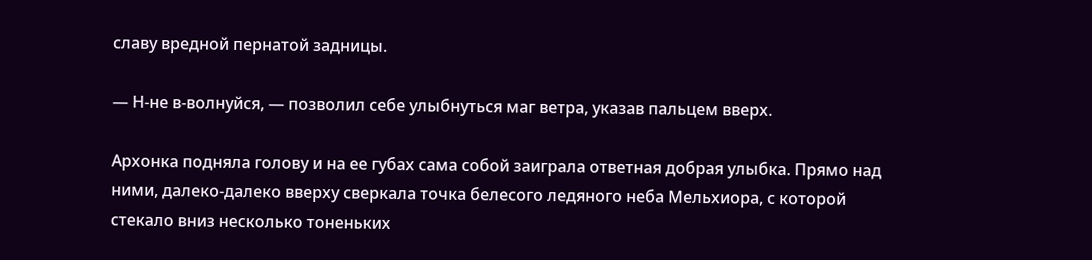славу вредной пернатой задницы.

— Н-не в-волнуйся, — позволил себе улыбнуться маг ветра, указав пальцем вверх.

Архонка подняла голову и на ее губах сама собой заиграла ответная добрая улыбка. Прямо над ними, далеко-далеко вверху сверкала точка белесого ледяного неба Мельхиора, с которой стекало вниз несколько тоненьких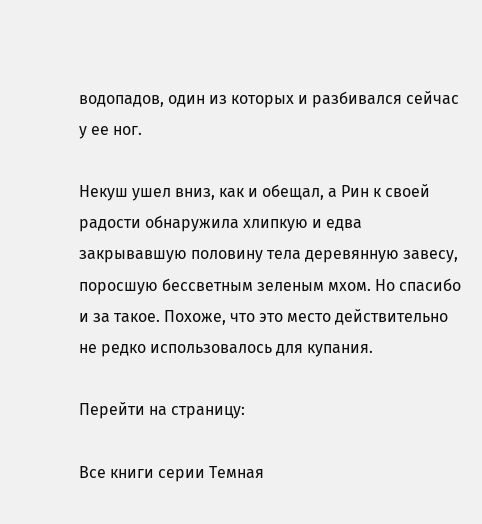водопадов, один из которых и разбивался сейчас у ее ног.

Некуш ушел вниз, как и обещал, а Рин к своей радости обнаружила хлипкую и едва закрывавшую половину тела деревянную завесу, поросшую бессветным зеленым мхом. Но спасибо и за такое. Похоже, что это место действительно не редко использовалось для купания.

Перейти на страницу:

Все книги серии Темная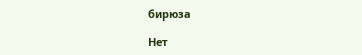бирюза

Нет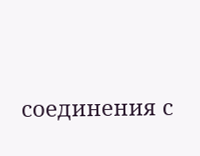соединения с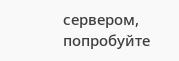сервером, попробуйте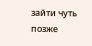зайти чуть позже